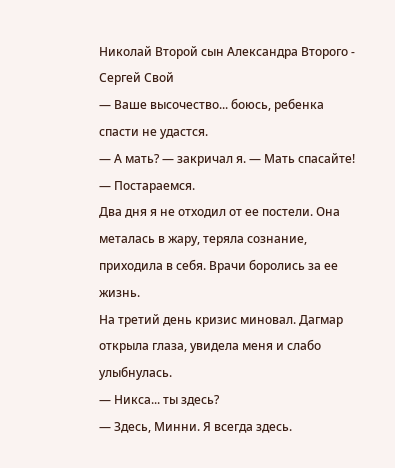Николай Второй сын Александра Второго - Сергей Свой
— Ваше высочество... боюсь, ребенка спасти не удастся.
— А мать? — закричал я. — Мать спасайте!
— Постараемся.
Два дня я не отходил от ее постели. Она металась в жару, теряла сознание, приходила в себя. Врачи боролись за ее жизнь.
На третий день кризис миновал. Дагмар открыла глаза, увидела меня и слабо улыбнулась.
— Никса... ты здесь?
— Здесь, Минни. Я всегда здесь.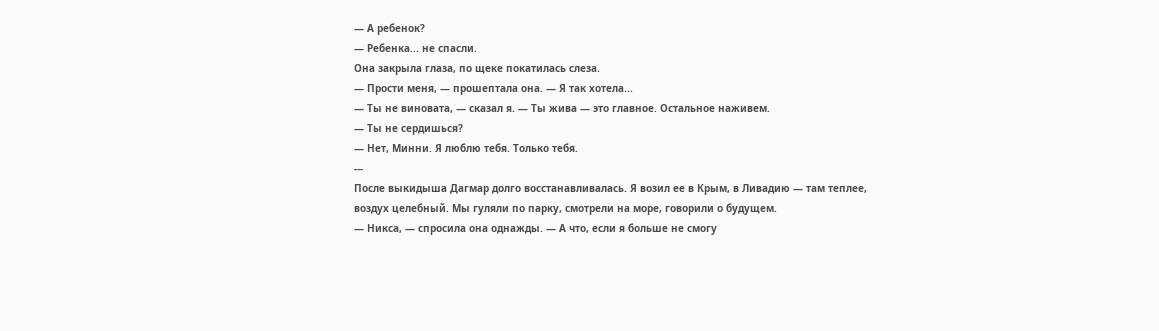— А ребенок?
— Ребенка... не спасли.
Она закрыла глаза, по щеке покатилась слеза.
— Прости меня, — прошептала она. — Я так хотела...
— Ты не виновата, — сказал я. — Ты жива — это главное. Остальное наживем.
— Ты не сердишься?
— Нет, Минни. Я люблю тебя. Только тебя.
---
После выкидыша Дагмар долго восстанавливалась. Я возил ее в Крым, в Ливадию — там теплее, воздух целебный. Мы гуляли по парку, смотрели на море, говорили о будущем.
— Никса, — спросила она однажды. — А что, если я больше не смогу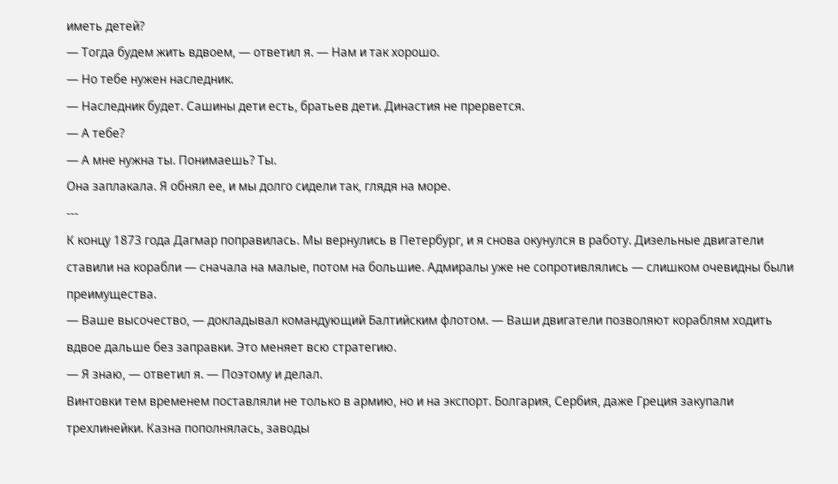иметь детей?
— Тогда будем жить вдвоем, — ответил я. — Нам и так хорошо.
— Но тебе нужен наследник.
— Наследник будет. Сашины дети есть, братьев дети. Династия не прервется.
— А тебе?
— А мне нужна ты. Понимаешь? Ты.
Она заплакала. Я обнял ее, и мы долго сидели так, глядя на море.
---
К концу 1873 года Дагмар поправилась. Мы вернулись в Петербург, и я снова окунулся в работу. Дизельные двигатели ставили на корабли — сначала на малые, потом на большие. Адмиралы уже не сопротивлялись — слишком очевидны были преимущества.
— Ваше высочество, — докладывал командующий Балтийским флотом. — Ваши двигатели позволяют кораблям ходить вдвое дальше без заправки. Это меняет всю стратегию.
— Я знаю, — ответил я. — Поэтому и делал.
Винтовки тем временем поставляли не только в армию, но и на экспорт. Болгария, Сербия, даже Греция закупали трехлинейки. Казна пополнялась, заводы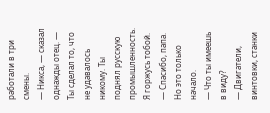работали в три смены.
— Никса, — сказал однажды отец. — Ты сделал то, что не удавалось никому. Ты поднял русскую промышленность. Я горжусь тобой.
— Спасибо, папа. Но это только начало.
— Что ты имеешь в виду?
— Двигатели, винтовки, станки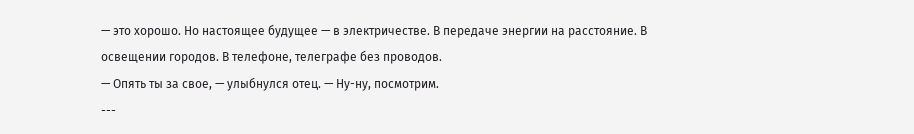— это хорошо. Но настоящее будущее — в электричестве. В передаче энергии на расстояние. В освещении городов. В телефоне, телеграфе без проводов.
— Опять ты за свое, — улыбнулся отец. — Ну-ну, посмотрим.
---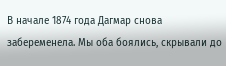В начале 1874 года Дагмар снова забеременела. Мы оба боялись, скрывали до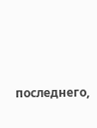последнего,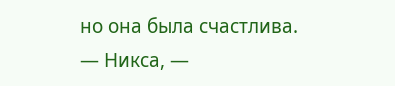но она была счастлива.
— Никса, —